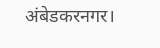अंबेडकरनगर।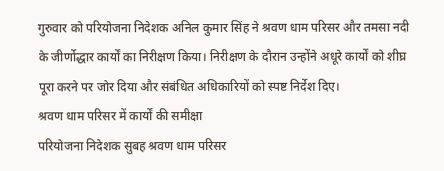गुरुवार को परियोजना निदेशक अनिल कुमार सिंह ने श्रवण धाम परिसर और तमसा नदी के जीर्णोद्धार कार्यों का निरीक्षण किया। निरीक्षण के दौरान उन्होंने अधूरे कार्यों को शीघ्र पूरा करने पर जोर दिया और संबंधित अधिकारियों को स्पष्ट निर्देश दिए।
श्रवण धाम परिसर में कार्यों की समीक्षा
परियोजना निदेशक सुबह श्रवण धाम परिसर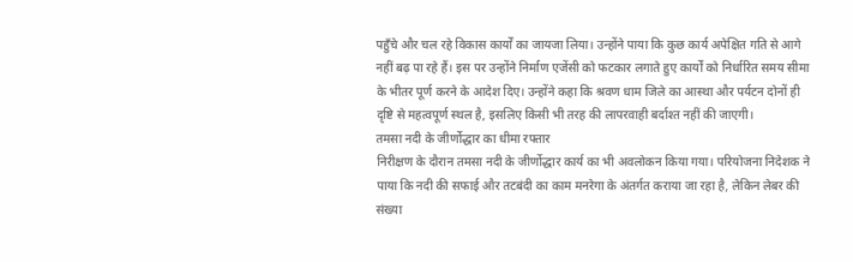पहुँचे और चल रहे विकास कार्यों का जायजा लिया। उन्होंने पाया कि कुछ कार्य अपेक्षित गति से आगे नहीं बढ़ पा रहे हैं। इस पर उन्होंने निर्माण एजेंसी को फटकार लगाते हुए कार्यों को निर्धारित समय सीमा के भीतर पूर्ण करने के आदेश दिए। उन्होंने कहा कि श्रवण धाम जिले का आस्था और पर्यटन दोनों ही दृष्टि से महत्वपूर्ण स्थल है, इसलिए किसी भी तरह की लापरवाही बर्दाश्त नहीं की जाएगी।
तमसा नदी के जीर्णोद्धार का धीमा रफ्तार
निरीक्षण के दौरान तमसा नदी के जीर्णोद्धार कार्य का भी अवलोकन किया गया। परियोजना निदेशक ने पाया कि नदी की सफाई और तटबंदी का काम मनरेगा के अंतर्गत कराया जा रहा है, लेकिन लेबर की संख्या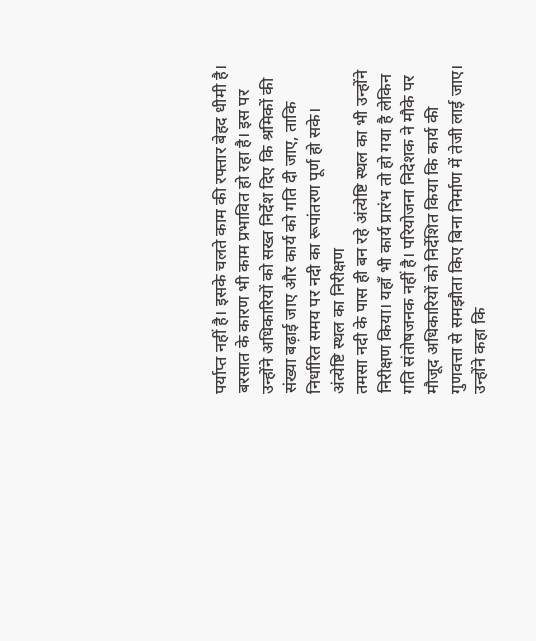पर्याप्त नहीं है। इसके चलते काम की रफ्तार बेहद धीमी है। बरसात के कारण भी काम प्रभावित हो रहा है। इस पर उन्होंने अधिकारियों को सख्त निर्देश दिए कि श्रमिकों की संख्या बढ़ाई जाए और कार्य को गति दी जाए, ताकि निर्धारित समय पर नदी का रूपांतरण पूर्ण हो सके।
अंत्येष्टि स्थल का निरीक्षण
तमसा नदी के पास ही बन रहे अंत्येष्टि स्थल का भी उन्होंने निरीक्षण किया। यहाँ भी कार्य प्रारंभ तो हो गया है लेकिन गति संतोषजनक नहीं है। परियोजना निदेशक ने मौके पर मौजूद अधिकारियों को निर्देशित किया कि कार्य की गुणवत्ता से समझौता किए बिना निर्माण में तेजी लाई जाए। उन्होंने कहा कि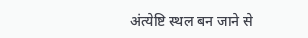अंत्येष्टि स्थल बन जाने से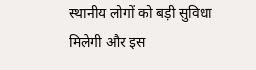स्थानीय लोगों को बड़ी सुविधा मिलेगी और इस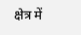क्षेत्र में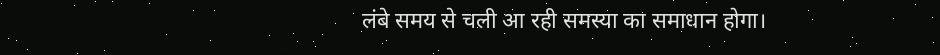लंबे समय से चली आ रही समस्या का समाधान होगा।